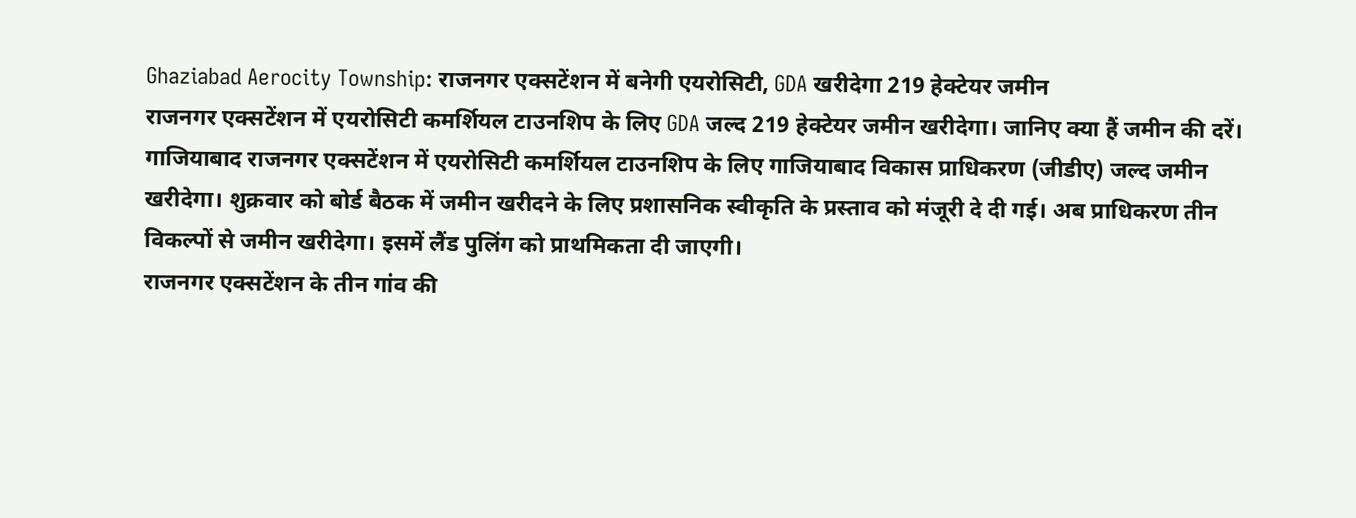Ghaziabad Aerocity Township: राजनगर एक्सटेंशन में बनेगी एयरोसिटी, GDA खरीदेगा 219 हेक्टेयर जमीन
राजनगर एक्सटेंशन में एयरोसिटी कमर्शियल टाउनशिप के लिए GDA जल्द 219 हेक्टेयर जमीन खरीदेगा। जानिए क्या हैं जमीन की दरें।
गाजियाबाद राजनगर एक्सटेंशन में एयरोसिटी कमर्शियल टाउनशिप के लिए गाजियाबाद विकास प्राधिकरण (जीडीए) जल्द जमीन खरीदेगा। शुक्रवार को बोर्ड बैठक में जमीन खरीदने के लिए प्रशासनिक स्वीकृति के प्रस्ताव को मंजूरी दे दी गई। अब प्राधिकरण तीन विकल्पों से जमीन खरीदेगा। इसमें लैंड पुलिंग को प्राथमिकता दी जाएगी।
राजनगर एक्सटेंशन के तीन गांव की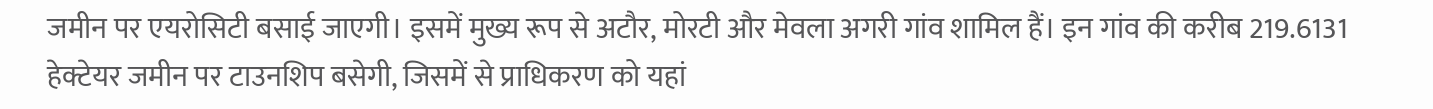जमीन पर एयरोसिटी बसाई जाएगी। इसमें मुख्य रूप से अटौर, मोरटी और मेवला अगरी गांव शामिल हैं। इन गांव की करीब 219.6131 हेक्टेयर जमीन पर टाउनशिप बसेगी, जिसमें से प्राधिकरण को यहां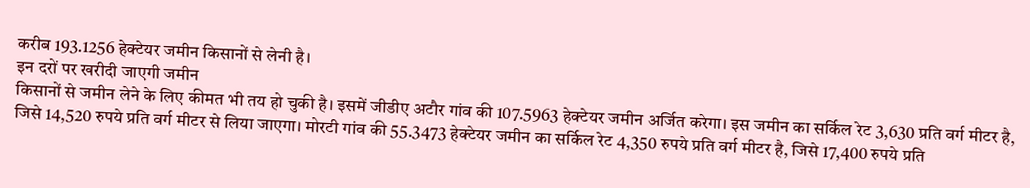करीब 193.1256 हेक्टेयर जमीन किसानों से लेनी है।
इन दरों पर खरीदी जाएगी जमीन
किसानों से जमीन लेने के लिए कीमत भी तय हो चुकी है। इसमें जीडीए अटौर गांव की 107.5963 हेक्टेयर जमीन अर्जित करेगा। इस जमीन का सर्किल रेट 3,630 प्रति वर्ग मीटर है, जिसे 14,520 रुपये प्रति वर्ग मीटर से लिया जाएगा। मोरटी गांव की 55.3473 हेक्टेयर जमीन का सर्किल रेट 4,350 रुपये प्रति वर्ग मीटर है, जिसे 17,400 रुपये प्रति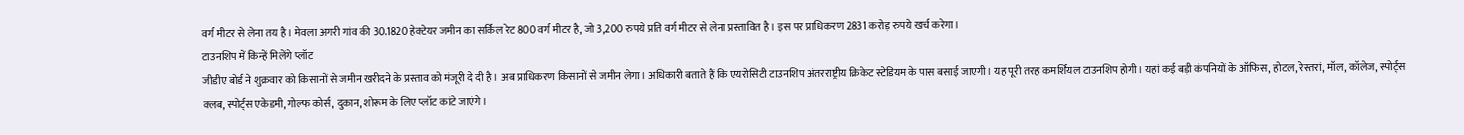वर्ग मीटर से लेना तय है। मेवला अगरी गांव की 30.1820 हेक्टेयर जमीन का सर्किल रेट 800 वर्ग मीटर है, जो 3,200 रुपये प्रति वर्ग मीटर से लेना प्रस्तावित है। इस पर प्राधिकरण 2831 करोड़ रुपये खर्च करेगा।
टाउनशिप में किन्हें मिलेंगे प्लॉट
जीडीए बोर्ड ने शुक्रवार को किसानों से जमीन खरीदने के प्रस्ताव को मंजूरी दे दी है। अब प्राधिकरण किसानों से जमीन लेगा। अधिकारी बताते हैं कि एयरोसिटी टाउनशिप अंतरराष्ट्रीय क्रिकेट स्टेडियम के पास बसाई जाएगी। यह पूरी तरह कमर्शियल टाउनशिप होगी। यहां कई बड़ी कंपनियों के ऑफिस, होटल, रेस्तरां, मॉल, कॉलेज, स्पोर्ट्स क्लब, स्पोर्ट्स एकेडमी, गोल्फ कोर्स, दुकान, शोरूम के लिए प्लॉट कांटे जाएंगे।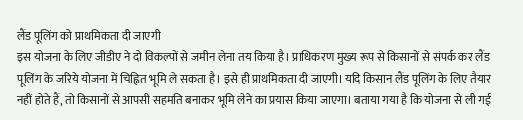लैंड पूलिंग को प्राथमिकता दी जाएगी
इस योजना के लिए जीडीए ने दो विकल्पों से जमीन लेना तय किया है। प्राधिकरण मुख्य रूप से किसानों से संपर्क कर लैंड पूलिंग के जरिये योजना में चिह्नित भूमि ले सकता है। इसे ही प्राथमिकता दी जाएगी। यदि किसान लैंड पूलिंग के लिए तैयार नहीं होते हैं, तो किसानों से आपसी सहमति बनाकर भूमि लेने का प्रयास किया जाएगा। बताया गया है कि योजना से ली गई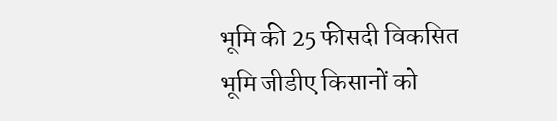भूमि की 25 फीसदी विकसित भूमि जीडीए किसानों को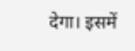देगा। इसमें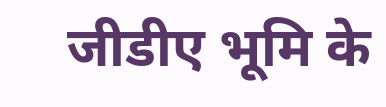जीडीए भूमि के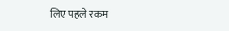लिए पहले रकम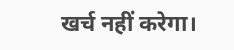खर्च नहीं करेगा।